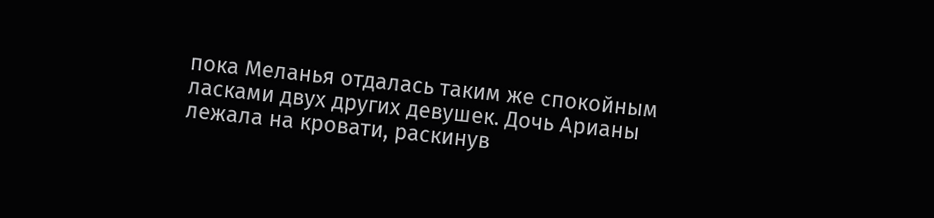пока Меланья отдалась таким же спокойным ласками двух других девушек. Дочь Арианы лежала на кровати, раскинув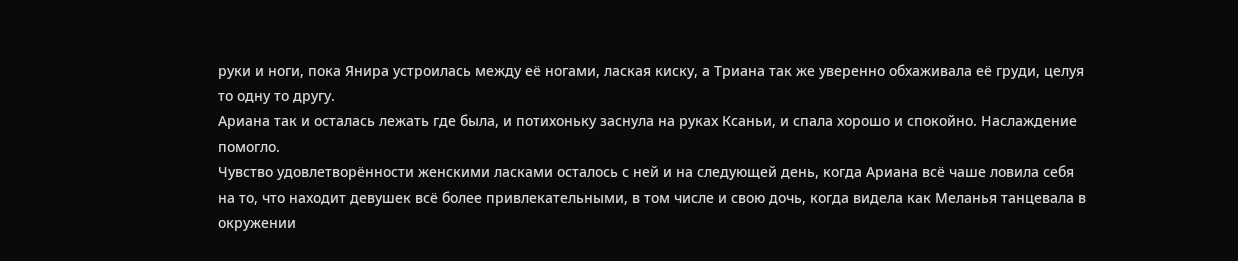руки и ноги, пока Янира устроилась между её ногами, лаская киску, а Триана так же уверенно обхаживала её груди, целуя то одну то другу.
Ариана так и осталась лежать где была, и потихоньку заснула на руках Ксаньи, и спала хорошо и спокойно. Наслаждение помогло.
Чувство удовлетворённости женскими ласками осталось с ней и на следующей день, когда Ариана всё чаше ловила себя на то, что находит девушек всё более привлекательными, в том числе и свою дочь, когда видела как Меланья танцевала в окружении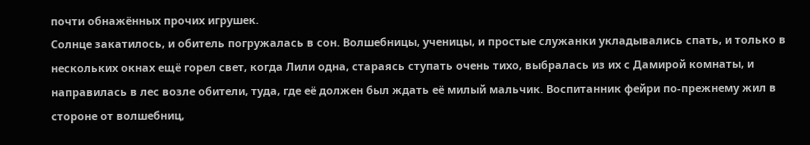почти обнажённых прочих игрушек.
Солнце закатилось, и обитель погружалась в сон. Волшебницы, ученицы, и простые служанки укладывались спать, и только в нескольких окнах ещё горел свет, когда Лили одна, стараясь ступать очень тихо, выбралась из их с Дамирой комнаты, и направилась в лес возле обители, туда, где её должен был ждать её милый мальчик. Воспитанник фейри по-прежнему жил в стороне от волшебниц,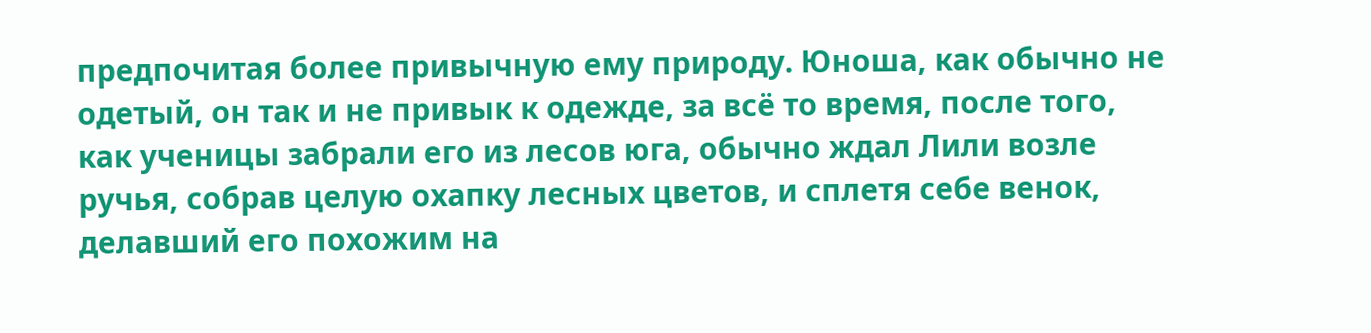предпочитая более привычную ему природу. Юноша, как обычно не одетый, он так и не привык к одежде, за всё то время, после того, как ученицы забрали его из лесов юга, обычно ждал Лили возле ручья, собрав целую охапку лесных цветов, и сплетя себе венок, делавший его похожим на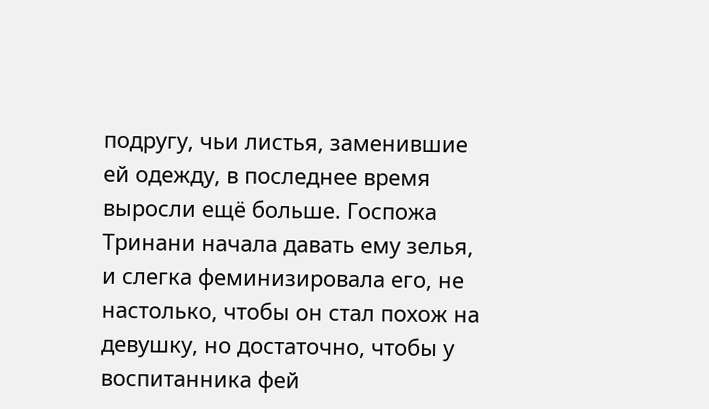подругу, чьи листья, заменившие ей одежду, в последнее время выросли ещё больше. Госпожа Тринани начала давать ему зелья, и слегка феминизировала его, не настолько, чтобы он стал похож на девушку, но достаточно, чтобы у воспитанника фей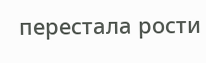перестала рости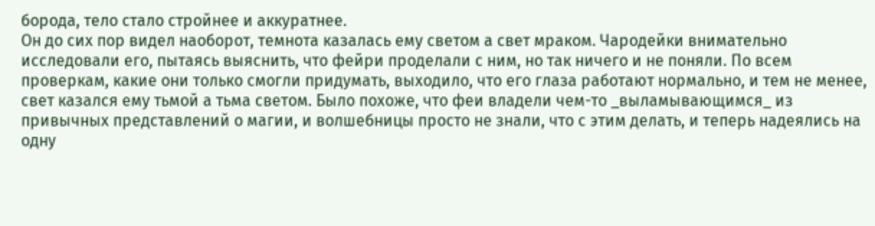борода, тело стало стройнее и аккуратнее.
Он до сих пор видел наоборот, темнота казалась ему светом а свет мраком. Чародейки внимательно исследовали его, пытаясь выяснить, что фейри проделали с ним, но так ничего и не поняли. По всем проверкам, какие они только смогли придумать, выходило, что его глаза работают нормально, и тем не менее, свет казался ему тьмой а тьма светом. Было похоже, что феи владели чем-то _выламывающимся_ из привычных представлений о магии, и волшебницы просто не знали, что с этим делать, и теперь надеялись на одну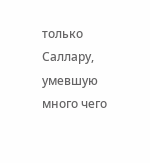только Саллару, умевшую много чего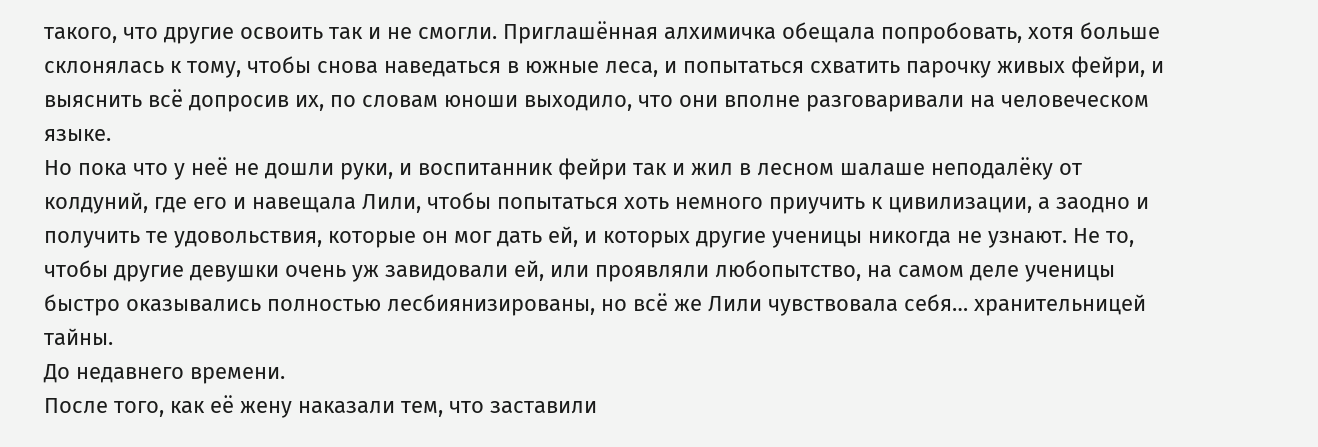такого, что другие освоить так и не смогли. Приглашённая алхимичка обещала попробовать, хотя больше склонялась к тому, чтобы снова наведаться в южные леса, и попытаться схватить парочку живых фейри, и выяснить всё допросив их, по словам юноши выходило, что они вполне разговаривали на человеческом языке.
Но пока что у неё не дошли руки, и воспитанник фейри так и жил в лесном шалаше неподалёку от колдуний, где его и навещала Лили, чтобы попытаться хоть немного приучить к цивилизации, а заодно и получить те удовольствия, которые он мог дать ей, и которых другие ученицы никогда не узнают. Не то, чтобы другие девушки очень уж завидовали ей, или проявляли любопытство, на самом деле ученицы быстро оказывались полностью лесбиянизированы, но всё же Лили чувствовала себя… хранительницей тайны.
До недавнего времени.
После того, как её жену наказали тем, что заставили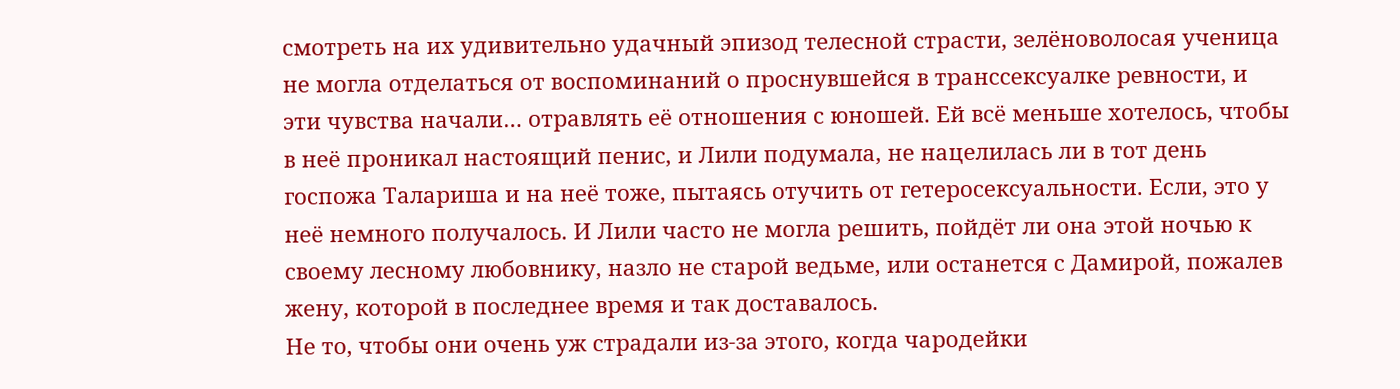смотреть на их удивительно удачный эпизод телесной страсти, зелёноволосая ученица не могла отделаться от воспоминаний о проснувшейся в транссексуалке ревности, и эти чувства начали… отравлять её отношения с юношей. Ей всё меньше хотелось, чтобы в неё проникал настоящий пенис, и Лили подумала, не нацелилась ли в тот день госпожа Талариша и на неё тоже, пытаясь отучить от гетеросексуальности. Если, это у неё немного получалось. И Лили часто не могла решить, пойдёт ли она этой ночью к своему лесному любовнику, назло не старой ведьме, или останется с Дамирой, пожалев жену, которой в последнее время и так доставалось.
Не то, чтобы они очень уж страдали из-за этого, когда чародейки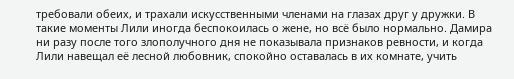требовали обеих, и трахали искусственными членами на глазах друг у дружки. В такие моменты Лили иногда беспокоилась о жене, но всё было нормально. Дамира ни разу после того злополучного дня не показывала признаков ревности, и когда Лили навещал её лесной любовник, спокойно оставалась в их комнате, учить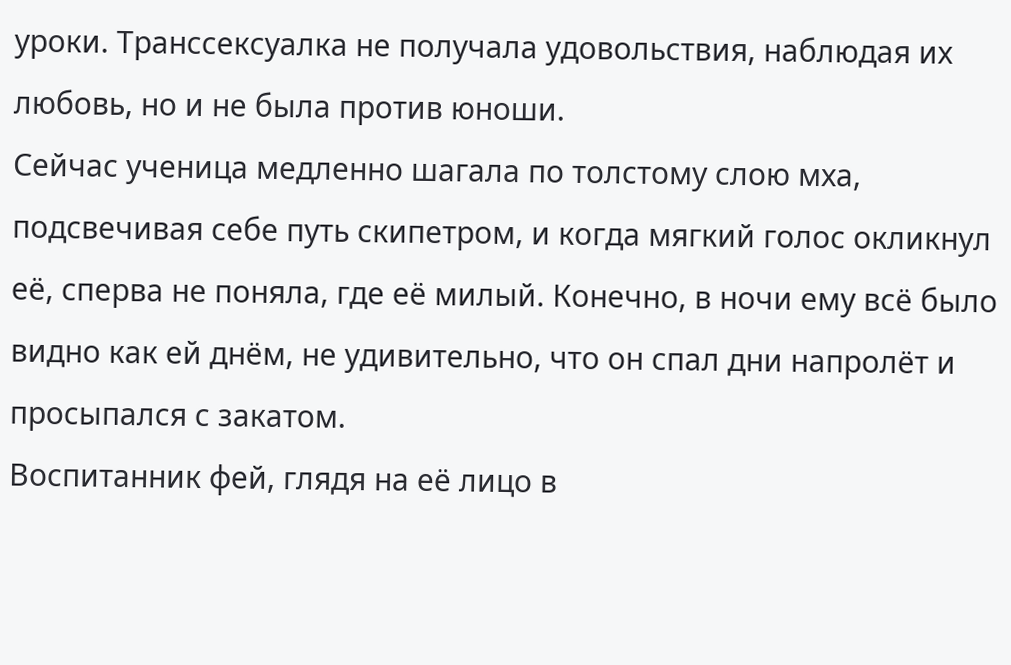уроки. Транссексуалка не получала удовольствия, наблюдая их любовь, но и не была против юноши.
Сейчас ученица медленно шагала по толстому слою мха, подсвечивая себе путь скипетром, и когда мягкий голос окликнул её, сперва не поняла, где её милый. Конечно, в ночи ему всё было видно как ей днём, не удивительно, что он спал дни напролёт и просыпался с закатом.
Воспитанник фей, глядя на её лицо в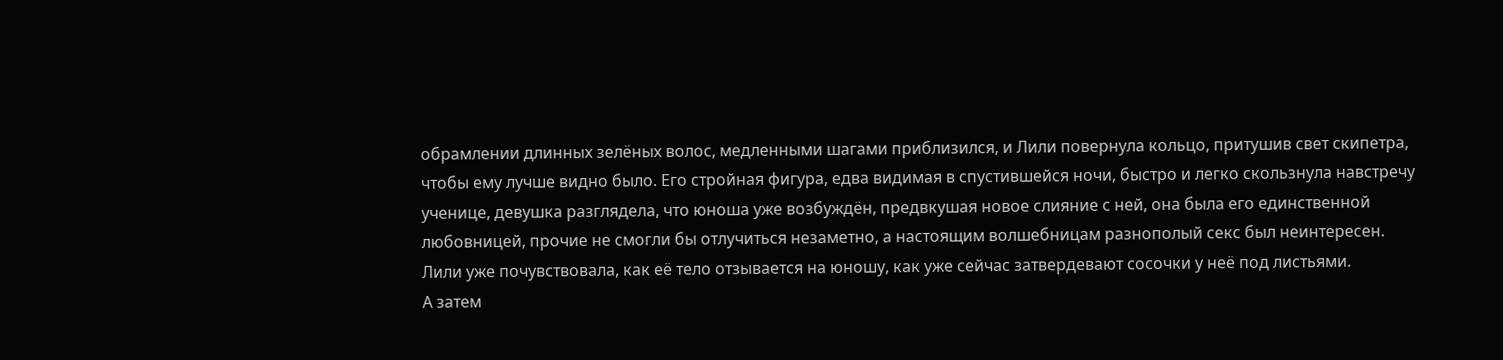обрамлении длинных зелёных волос, медленными шагами приблизился, и Лили повернула кольцо, притушив свет скипетра, чтобы ему лучше видно было. Его стройная фигура, едва видимая в спустившейся ночи, быстро и легко скользнула навстречу ученице, девушка разглядела, что юноша уже возбуждён, предвкушая новое слияние с ней, она была его единственной любовницей, прочие не смогли бы отлучиться незаметно, а настоящим волшебницам разнополый секс был неинтересен.
Лили уже почувствовала, как её тело отзывается на юношу, как уже сейчас затвердевают сосочки у неё под листьями.
А затем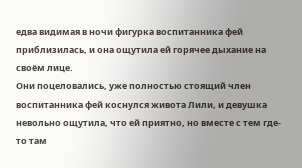едва видимая в ночи фигурка воспитанника фей приблизилась, и она ощутила ей горячее дыхание на своём лице.
Они поцеловались, уже полностью стоящий член воспитанника фей коснулся живота Лили, и девушка невольно ощутила, что ей приятно, но вместе с тем где-то там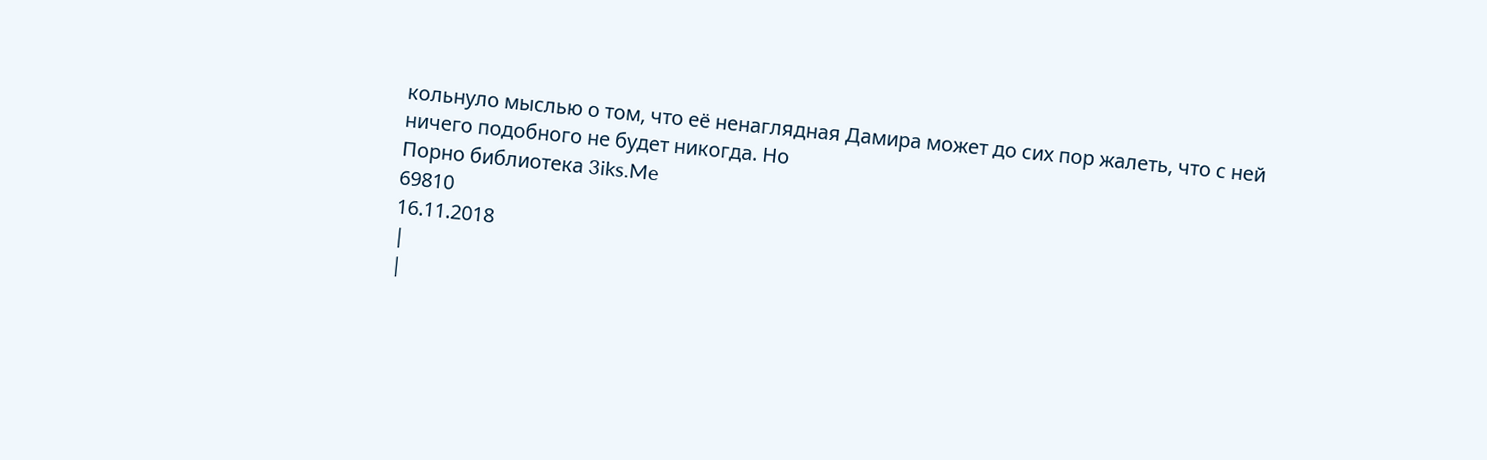кольнуло мыслью о том, что её ненаглядная Дамира может до сих пор жалеть, что с ней ничего подобного не будет никогда. Но
Порно библиотека 3iks.Me
69810
16.11.2018
|
|